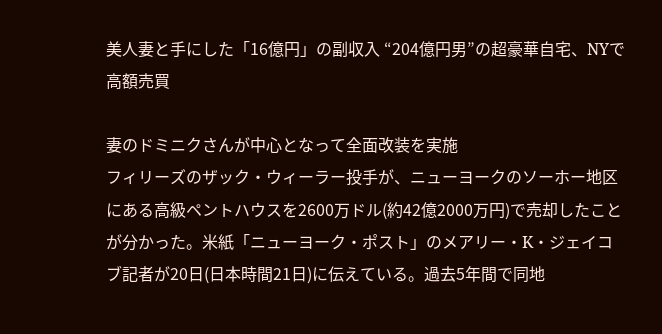美人妻と手にした「16億円」の副収入 “204億円男”の超豪華自宅、NYで高額売買

妻のドミニクさんが中心となって全面改装を実施
フィリーズのザック・ウィーラー投手が、ニューヨークのソーホー地区にある高級ペントハウスを2600万ドル(約42億2000万円)で売却したことが分かった。米紙「ニューヨーク・ポスト」のメアリー・K・ジェイコブ記者が20日(日本時間21日)に伝えている。過去5年間で同地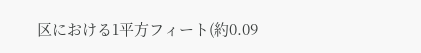区における1平方フィート(約0.09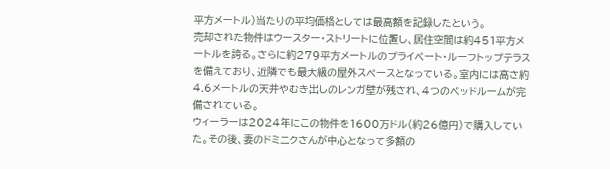平方メートル)当たりの平均価格としては最高額を記録したという。
売却された物件はウースター・ストリートに位置し、居住空間は約451平方メートルを誇る。さらに約279平方メートルのプライベート・ルーフトップテラスを備えており、近隣でも最大級の屋外スペースとなっている。室内には高さ約4.6メートルの天井やむき出しのレンガ壁が残され、4つのベッドルームが完備されている。
ウィーラーは2024年にこの物件を1600万ドル(約26億円)で購入していた。その後、妻のドミニクさんが中心となって多額の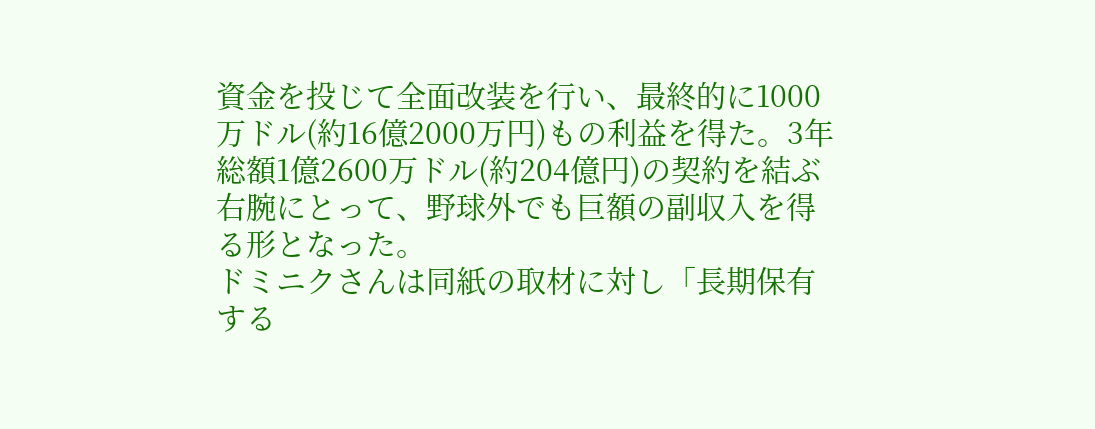資金を投じて全面改装を行い、最終的に1000万ドル(約16億2000万円)もの利益を得た。3年総額1億2600万ドル(約204億円)の契約を結ぶ右腕にとって、野球外でも巨額の副収入を得る形となった。
ドミニクさんは同紙の取材に対し「長期保有する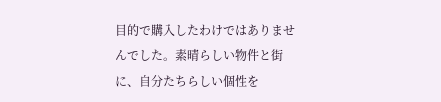目的で購入したわけではありませんでした。素晴らしい物件と街に、自分たちらしい個性を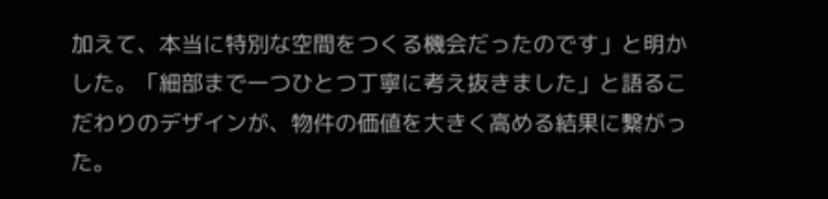加えて、本当に特別な空間をつくる機会だったのです」と明かした。「細部まで一つひとつ丁寧に考え抜きました」と語るこだわりのデザインが、物件の価値を大きく高める結果に繋がった。